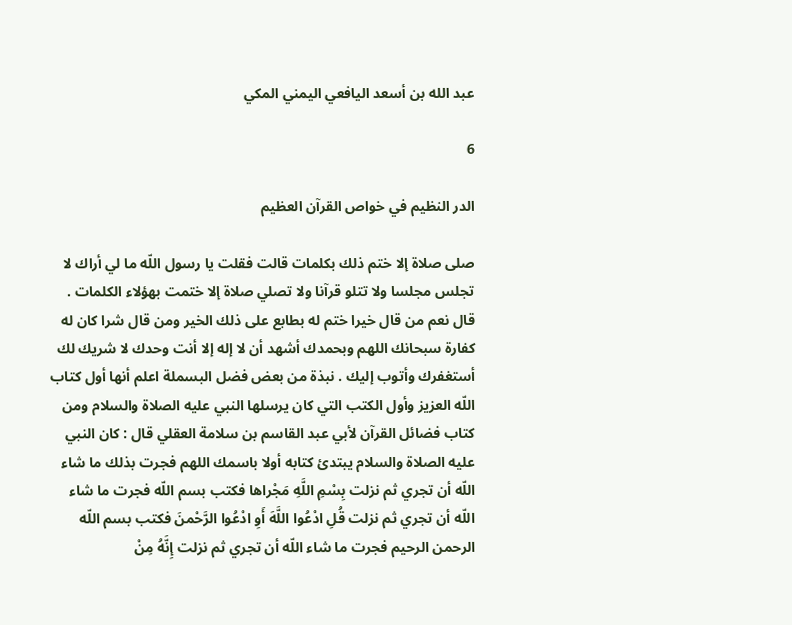عبد الله بن أسعد اليافعي اليمني المكي

6

الدر النظيم في خواص القرآن العظيم

صلى صلاة إلا ختم ذلك بكلمات قالت فقلت يا رسول اللّه ما لي أراك لا تجلس مجلسا ولا تتلو قرآنا ولا تصلي صلاة إلا ختمت بهؤلاء الكلمات . قال نعم من قال خيرا ختم له بطابع على ذلك الخير ومن قال شرا كان له كفارة سبحانك اللهم وبحمدك أشهد أن لا إله إلا أنت وحدك لا شريك لك أستغفرك وأتوب إليك . نبذة من بعض فضل البسملة اعلم أنها أول كتاب اللّه العزيز وأول الكتب التي كان يرسلها النبي عليه الصلاة والسلام ومن كتاب فضائل القرآن لأبي عبد القاسم بن سلامة العقلي قال : كان النبي عليه الصلاة والسلام يبتدئ كتابه أولا باسمك اللهم فجرت بذلك ما شاء اللّه أن تجري ثم نزلت بِسْمِ اللَّهِ مَجْراها فكتب بسم اللّه فجرت ما شاء اللّه أن تجري ثم نزلت قُلِ ادْعُوا اللَّهَ أَوِ ادْعُوا الرَّحْمنَ فكتب بسم اللّه الرحمن الرحيم فجرت ما شاء اللّه أن تجري ثم نزلت إِنَّهُ مِنْ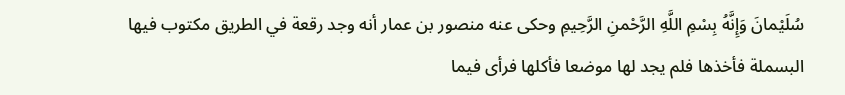سُلَيْمانَ وَإِنَّهُ بِسْمِ اللَّهِ الرَّحْمنِ الرَّحِيمِ وحكى عنه منصور بن عمار أنه وجد رقعة في الطريق مكتوب فيها البسملة فأخذها فلم يجد لها موضعا فأكلها فرأى فيما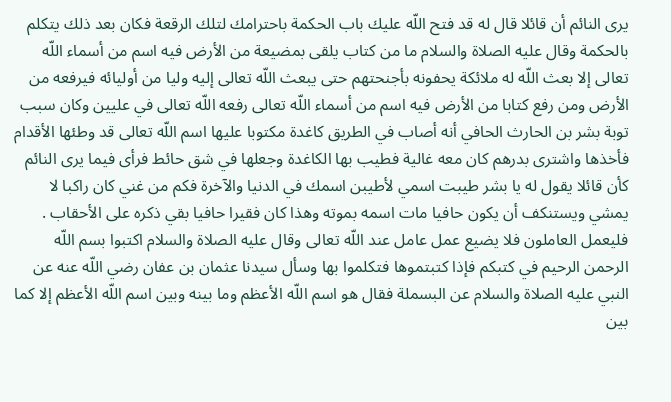يرى النائم أن قائلا قال له قد فتح اللّه عليك باب الحكمة باحترامك لتلك الرقعة فكان بعد ذلك يتكلم بالحكمة وقال عليه الصلاة والسلام ما من كتاب يلقى بمضيعة من الأرض فيه اسم من أسماء اللّه تعالى إلا بعث اللّه له ملائكة يحفونه بأجنحتهم حتى يبعث اللّه تعالى إليه وليا من أوليائه فيرفعه من الأرض ومن رفع كتابا من الأرض فيه اسم من أسماء اللّه تعالى رفعه اللّه تعالى في عليين وكان سبب توبة بشر بن الحارث الحافي أنه أصاب في الطريق كاغدة مكتوبا عليها اسم اللّه تعالى قد وطئها الأقدام فأخذها واشترى بدرهم كان معه غالية فطيب بها الكاغدة وجعلها في شق حائط فرأى فيما يرى النائم كأن قائلا يقول له يا بشر طيبت اسمي لأطيبن اسمك في الدنيا والآخرة فكم من غني كان راكبا لا يمشي ويستنكف أن يكون حافيا مات اسمه بموته وهذا كان فقيرا حافيا بقي ذكره على الأحقاب . فليعمل العاملون فلا يضيع عمل عامل عند اللّه تعالى وقال عليه الصلاة والسلام اكتبوا بسم اللّه الرحمن الرحيم في كتبكم فإذا كتبتموها فتكلموا بها وسأل سيدنا عثمان بن عفان رضي اللّه عنه عن النبي عليه الصلاة والسلام عن البسملة فقال هو اسم اللّه الأعظم وما بينه وبين اسم اللّه الأعظم إلا كما بين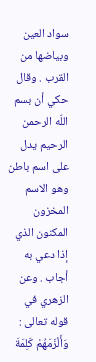سواد العين وبياضها من القرب . وقال حكي أن بسم اللّه الرحمن الرحيم يدل على اسم باطن وهو الاسم المخزون المكنون الذي إذا دعي به أجاب . وعن الزهري في قوله تعالى : وَأَلْزَمَهُمْ كَلِمَةَ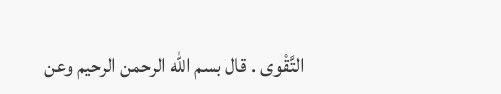التَّقْوى . قال بسم اللّه الرحمن الرحيم وعن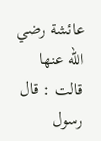عائشة رضي اللّه عنها قالت : قال رسول